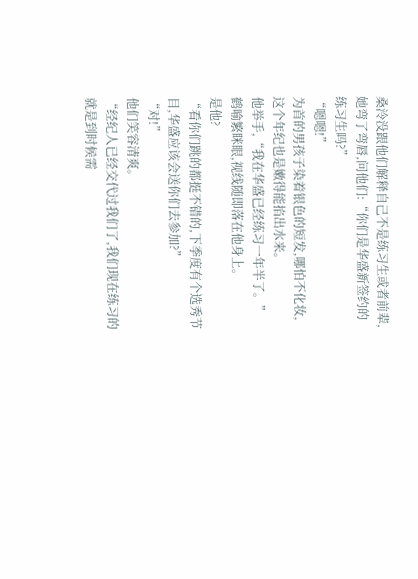桑泠没跟他们解释自己不是练习生或者前辈,她弯了弯唇,问他们:“你们是华盛新签约的练习生吗?”
“嗯嗯!”
为首的男孩子染着银色的短发,哪怕不化妆,这个年纪也是嫩得能掐出水来。
他举手,“我在华盛已经练习一年半了。”
鹤喻繁眯眼,视线随即落在他身上。
是他?
“看你们跳的都挺不错的,下季度有个选秀节目,华盛应该会送你们去参加?”
“对!”
他们笑容清爽。
“经纪人已经交代过我们了,我们现在练习的就是到时候需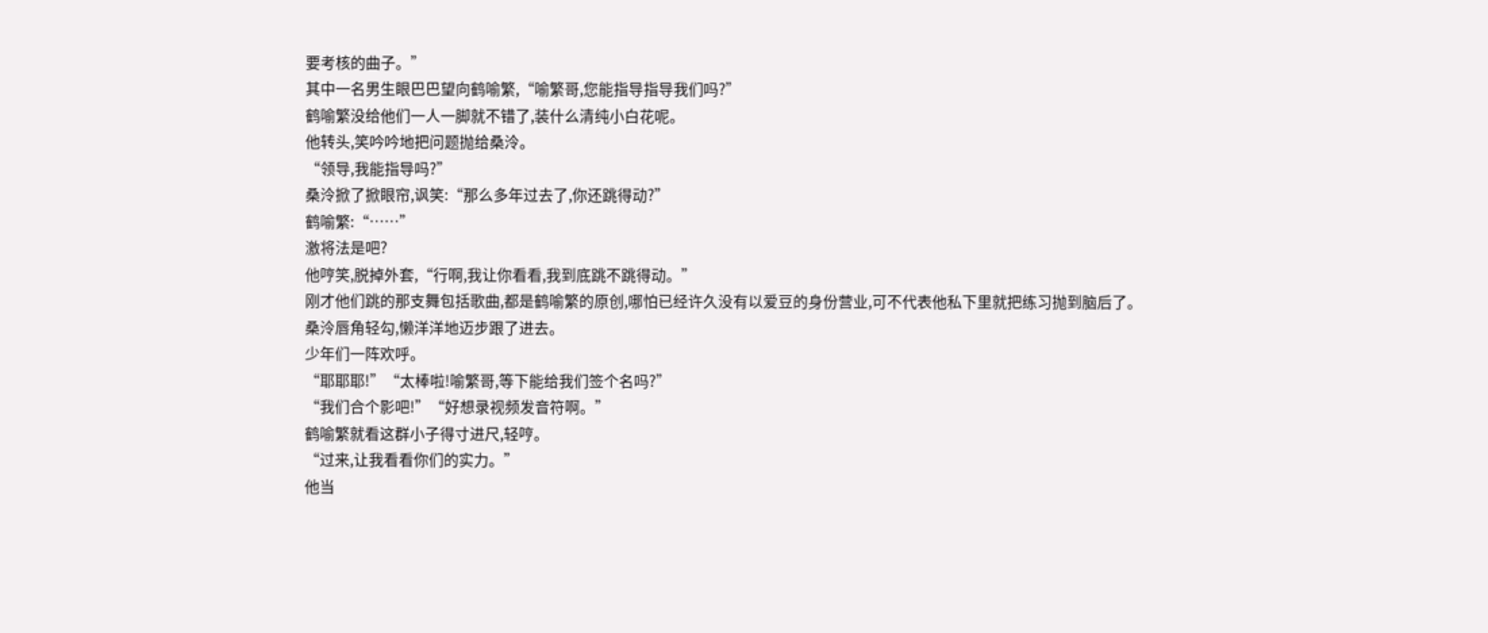要考核的曲子。”
其中一名男生眼巴巴望向鹤喻繁,“喻繁哥,您能指导指导我们吗?”
鹤喻繁没给他们一人一脚就不错了,装什么清纯小白花呢。
他转头,笑吟吟地把问题抛给桑泠。
“领导,我能指导吗?”
桑泠掀了掀眼帘,讽笑:“那么多年过去了,你还跳得动?”
鹤喻繁:“……”
激将法是吧?
他哼笑,脱掉外套,“行啊,我让你看看,我到底跳不跳得动。”
刚才他们跳的那支舞包括歌曲,都是鹤喻繁的原创,哪怕已经许久没有以爱豆的身份营业,可不代表他私下里就把练习抛到脑后了。
桑泠唇角轻勾,懒洋洋地迈步跟了进去。
少年们一阵欢呼。
“耶耶耶!”“太棒啦!喻繁哥,等下能给我们签个名吗?”
“我们合个影吧!”“好想录视频发音符啊。”
鹤喻繁就看这群小子得寸进尺,轻哼。
“过来,让我看看你们的实力。”
他当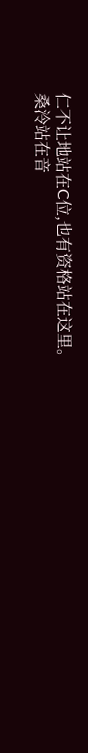仁不让地站在C位,也有资格站在这里。
桑泠站在音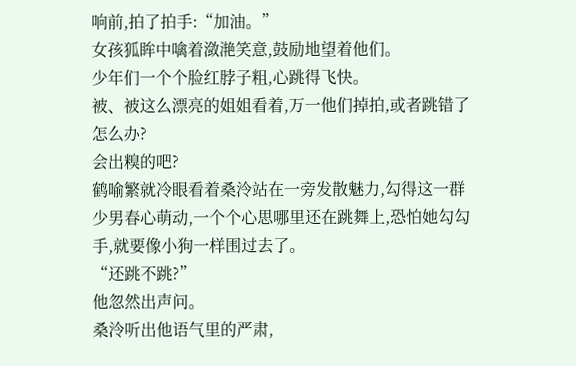响前,拍了拍手:“加油。”
女孩狐眸中噙着潋滟笑意,鼓励地望着他们。
少年们一个个脸红脖子粗,心跳得飞快。
被、被这么漂亮的姐姐看着,万一他们掉拍,或者跳错了怎么办?
会出糗的吧?
鹤喻繁就冷眼看着桑泠站在一旁发散魅力,勾得这一群少男春心萌动,一个个心思哪里还在跳舞上,恐怕她勾勾手,就要像小狗一样围过去了。
“还跳不跳?”
他忽然出声问。
桑泠听出他语气里的严肃,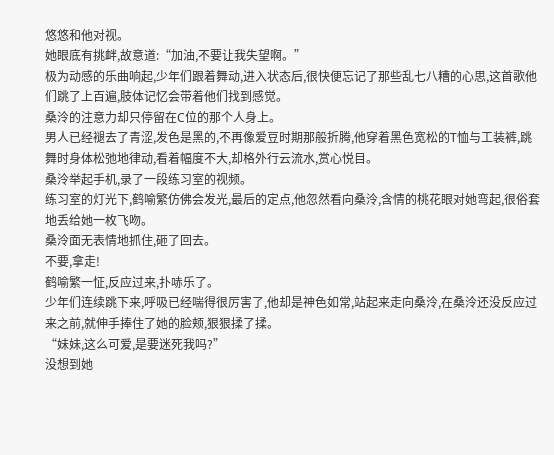悠悠和他对视。
她眼底有挑衅,故意道:“加油,不要让我失望啊。”
极为动感的乐曲响起,少年们跟着舞动,进入状态后,很快便忘记了那些乱七八糟的心思,这首歌他们跳了上百遍,肢体记忆会带着他们找到感觉。
桑泠的注意力却只停留在C位的那个人身上。
男人已经褪去了青涩,发色是黑的,不再像爱豆时期那般折腾,他穿着黑色宽松的T恤与工装裤,跳舞时身体松弛地律动,看着幅度不大,却格外行云流水,赏心悦目。
桑泠举起手机,录了一段练习室的视频。
练习室的灯光下,鹤喻繁仿佛会发光,最后的定点,他忽然看向桑泠,含情的桃花眼对她弯起,很俗套地丢给她一枚飞吻。
桑泠面无表情地抓住,砸了回去。
不要,拿走!
鹤喻繁一怔,反应过来,扑哧乐了。
少年们连续跳下来,呼吸已经喘得很厉害了,他却是神色如常,站起来走向桑泠,在桑泠还没反应过来之前,就伸手捧住了她的脸颊,狠狠揉了揉。
“妹妹,这么可爱,是要迷死我吗?”
没想到她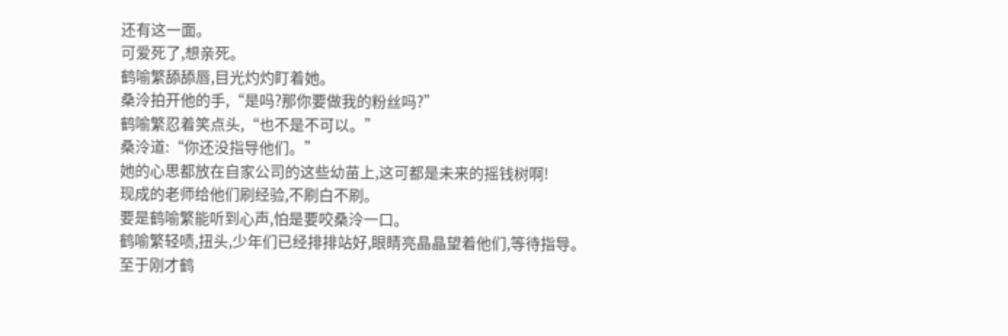还有这一面。
可爱死了,想亲死。
鹤喻繁舔舔唇,目光灼灼盯着她。
桑泠拍开他的手,“是吗?那你要做我的粉丝吗?”
鹤喻繁忍着笑点头,“也不是不可以。”
桑泠道:“你还没指导他们。”
她的心思都放在自家公司的这些幼苗上,这可都是未来的摇钱树啊!
现成的老师给他们刷经验,不刷白不刷。
要是鹤喻繁能听到心声,怕是要咬桑泠一口。
鹤喻繁轻啧,扭头,少年们已经排排站好,眼睛亮晶晶望着他们,等待指导。
至于刚才鹤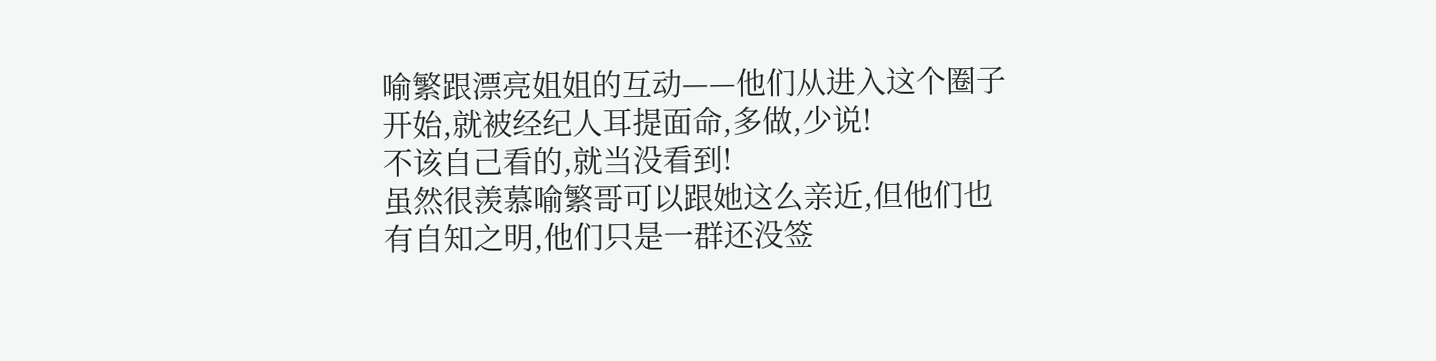喻繁跟漂亮姐姐的互动——他们从进入这个圈子开始,就被经纪人耳提面命,多做,少说!
不该自己看的,就当没看到!
虽然很羡慕喻繁哥可以跟她这么亲近,但他们也有自知之明,他们只是一群还没签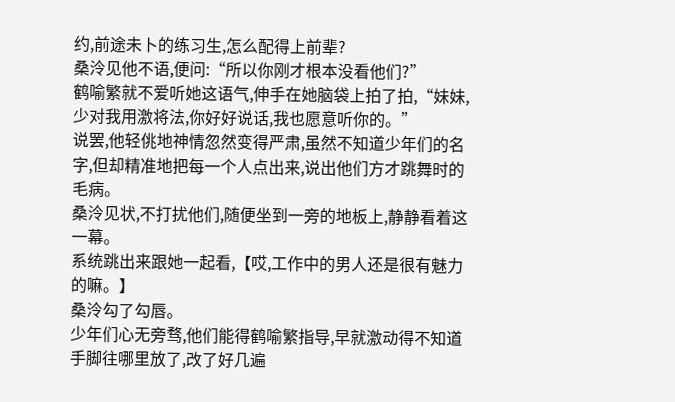约,前途未卜的练习生,怎么配得上前辈?
桑泠见他不语,便问:“所以你刚才根本没看他们?”
鹤喻繁就不爱听她这语气,伸手在她脑袋上拍了拍,“妹妹,少对我用激将法,你好好说话,我也愿意听你的。”
说罢,他轻佻地神情忽然变得严肃,虽然不知道少年们的名字,但却精准地把每一个人点出来,说出他们方才跳舞时的毛病。
桑泠见状,不打扰他们,随便坐到一旁的地板上,静静看着这一幕。
系统跳出来跟她一起看,【哎,工作中的男人还是很有魅力的嘛。】
桑泠勾了勾唇。
少年们心无旁骛,他们能得鹤喻繁指导,早就激动得不知道手脚往哪里放了,改了好几遍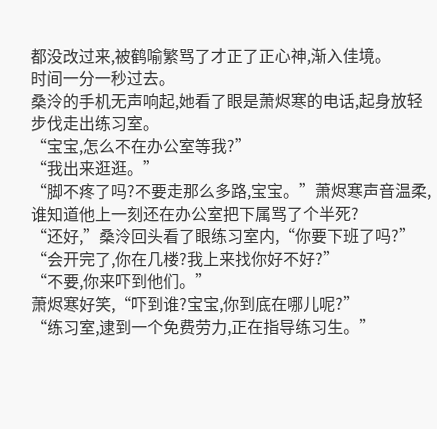都没改过来,被鹤喻繁骂了才正了正心神,渐入佳境。
时间一分一秒过去。
桑泠的手机无声响起,她看了眼是萧烬寒的电话,起身放轻步伐走出练习室。
“宝宝,怎么不在办公室等我?”
“我出来逛逛。”
“脚不疼了吗?不要走那么多路,宝宝。”萧烬寒声音温柔,谁知道他上一刻还在办公室把下属骂了个半死?
“还好,”桑泠回头看了眼练习室内,“你要下班了吗?”
“会开完了,你在几楼?我上来找你好不好?”
“不要,你来吓到他们。”
萧烬寒好笑,“吓到谁?宝宝,你到底在哪儿呢?”
“练习室,逮到一个免费劳力,正在指导练习生。”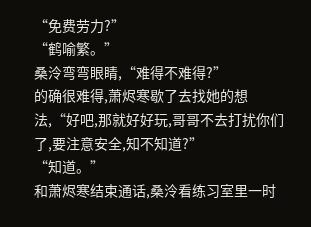“免费劳力?”
“鹤喻繁。”
桑泠弯弯眼睛,“难得不难得?”
的确很难得,萧烬寒歇了去找她的想法,“好吧,那就好好玩,哥哥不去打扰你们了,要注意安全,知不知道?”
“知道。”
和萧烬寒结束通话,桑泠看练习室里一时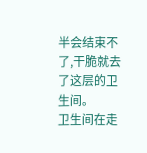半会结束不了,干脆就去了这层的卫生间。
卫生间在走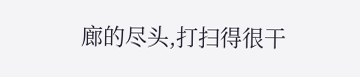廊的尽头,打扫得很干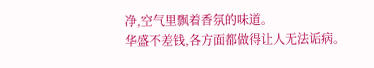净,空气里飘着香氛的味道。
华盛不差钱,各方面都做得让人无法诟病。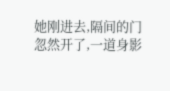她刚进去,隔间的门忽然开了,一道身影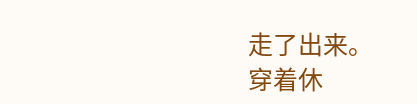走了出来。
穿着休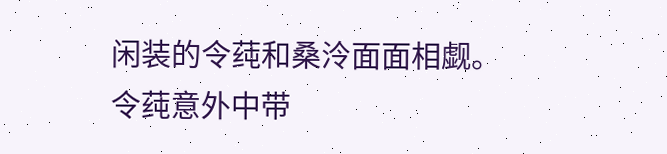闲装的令莼和桑泠面面相觑。
令莼意外中带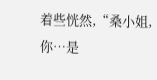着些恍然,“桑小姐,你…是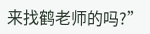来找鹤老师的吗?”